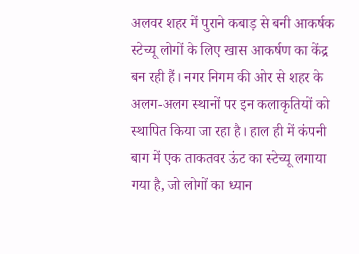अलवर शहर में पुराने कबाड़ से बनी आकर्षक स्टेच्यू लोगों के लिए खास आकर्षण का केंद्र बन रही हैं। नगर निगम की ओर से शहर के अलग-अलग स्थानों पर इन कलाकृतियों को स्थापित किया जा रहा है। हाल ही में कंपनी बाग में एक ताकतवर ऊंट का स्टेच्यू लगाया गया है, जो लोगों का ध्यान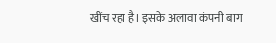खींच रहा है। इसके अलावा कंपनी बाग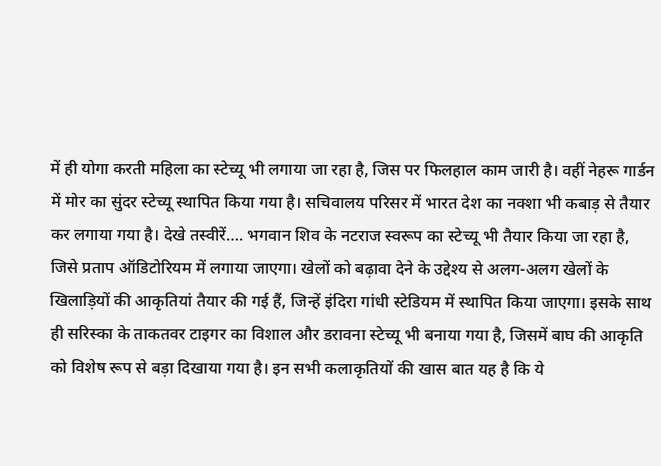में ही योगा करती महिला का स्टेच्यू भी लगाया जा रहा है, जिस पर फिलहाल काम जारी है। वहीं नेहरू गार्डन में मोर का सुंदर स्टेच्यू स्थापित किया गया है। सचिवालय परिसर में भारत देश का नक्शा भी कबाड़ से तैयार कर लगाया गया है। देखे तस्वीरें…. भगवान शिव के नटराज स्वरूप का स्टेच्यू भी तैयार किया जा रहा है, जिसे प्रताप ऑडिटोरियम में लगाया जाएगा। खेलों को बढ़ावा देने के उद्देश्य से अलग-अलग खेलों के खिलाड़ियों की आकृतियां तैयार की गई हैं, जिन्हें इंदिरा गांधी स्टेडियम में स्थापित किया जाएगा। इसके साथ ही सरिस्का के ताकतवर टाइगर का विशाल और डरावना स्टेच्यू भी बनाया गया है, जिसमें बाघ की आकृति को विशेष रूप से बड़ा दिखाया गया है। इन सभी कलाकृतियों की खास बात यह है कि ये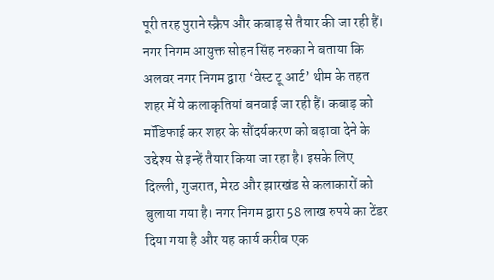पूरी तरह पुराने स्क्रैप और कबाड़ से तैयार की जा रही हैं। नगर निगम आयुक्त सोहन सिंह नरुका ने बताया कि अलवर नगर निगम द्वारा ‘वेस्ट टू आर्ट’ थीम के तहत शहर में ये कलाकृतियां बनवाई जा रही हैं। कबाड़ को मॉडिफाई कर शहर के सौंदर्यकरण को बढ़ावा देने के उद्देश्य से इन्हें तैयार किया जा रहा है। इसके लिए दिल्ली, गुजरात, मेरठ और झारखंड से कलाकारों को बुलाया गया है। नगर निगम द्वारा 58 लाख रुपये का टेंडर दिया गया है और यह कार्य करीब एक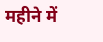महीने में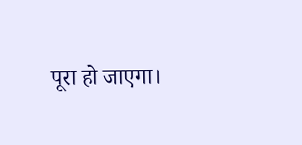पूरा हो जाएगा।